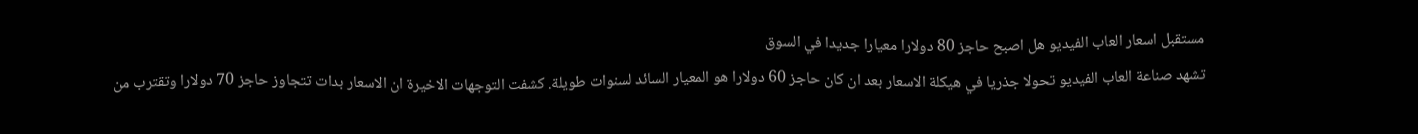مستقبل اسعار العاب الفيديو هل اصبح حاجز 80 دولارا معيارا جديدا في السوق
تشهد صناعة العاب الفيديو تحولا جذريا في هيكلة الاسعار بعد ان كان حاجز 60 دولارا هو المعيار السائد لسنوات طويلة. كشفت التوجهات الاخيرة ان الاسعار بدات تتجاوز حاجز 70 دولارا وتقترب من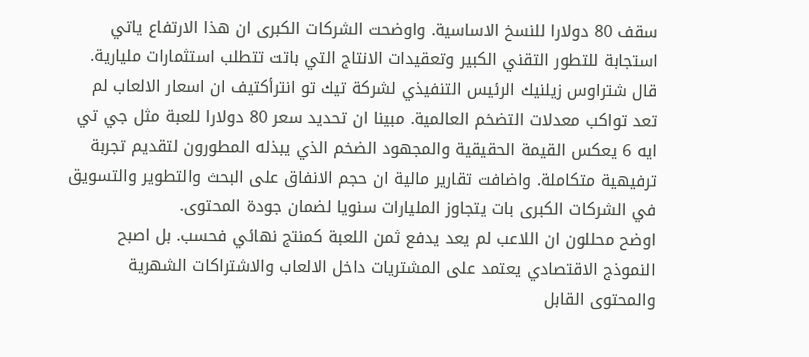سقف 80 دولارا للنسخ الاساسية. واوضحت الشركات الكبرى ان هذا الارتفاع ياتي استجابة للتطور التقني الكبير وتعقيدات الانتاج التي باتت تتطلب استثمارات مليارية.
قال شتراوس زيلنيك الرئيس التنفيذي لشركة تيك تو انترأكتيف ان اسعار الالعاب لم تعد تواكب معدلات التضخم العالمية. مبينا ان تحديد سعر 80 دولارا للعبة مثل جي تي ايه 6 يعكس القيمة الحقيقية والمجهود الضخم الذي يبذله المطورون لتقديم تجربة ترفيهية متكاملة. واضافت تقارير مالية ان حجم الانفاق على البحث والتطوير والتسويق في الشركات الكبرى بات يتجاوز المليارات سنويا لضمان جودة المحتوى.
اوضح محللون ان اللاعب لم يعد يدفع ثمن اللعبة كمنتج نهائي فحسب. بل اصبح النموذج الاقتصادي يعتمد على المشتريات داخل الالعاب والاشتراكات الشهرية والمحتوى القابل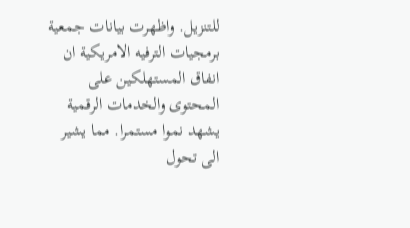للتنزيل. واظهرت بيانات جمعية برمجيات الترفيه الامريكية ان انفاق المستهلكين على المحتوى والخدمات الرقمية يشهد نموا مستمرا. مما يشير الى تحول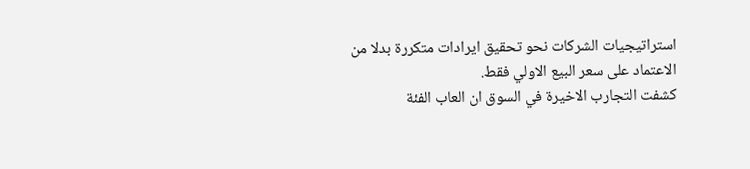استراتيجيات الشركات نحو تحقيق ايرادات متكررة بدلا من الاعتماد على سعر البيع الاولي فقط.
كشفت التجارب الاخيرة في السوق ان العاب الفئة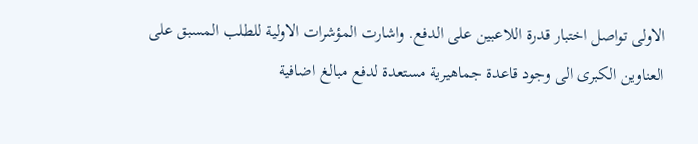الاولى تواصل اختبار قدرة اللاعبين على الدفع. واشارت المؤشرات الاولية للطلب المسبق على العناوين الكبرى الى وجود قاعدة جماهيرية مستعدة لدفع مبالغ اضافية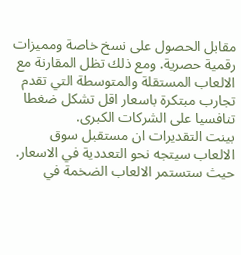مقابل الحصول على نسخ خاصة ومميزات رقمية حصرية. ومع ذلك تظل المقارنة مع الالعاب المستقلة والمتوسطة التي تقدم تجارب مبتكرة باسعار اقل تشكل ضغطا تنافسيا على الشركات الكبرى.
بينت التقديرات ان مستقبل سوق الالعاب سيتجه نحو التعددية في الاسعار. حيث ستستمر الالعاب الضخمة في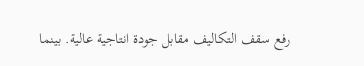رفع سقف التكاليف مقابل جودة انتاجية عالية. بينما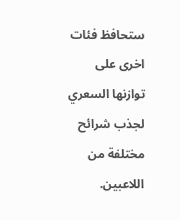ستحافظ فئات اخرى على توازنها السعري لجذب شرائح مختلفة من اللاعبين.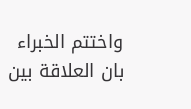واختتم الخبراء بان العلاقة بين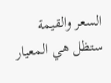السعر والقيمة ستظل هي المعيار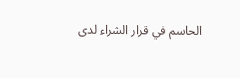الحاسم في قرار الشراء لدى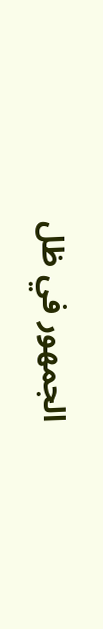الجمهور في ظل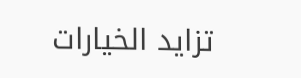تزايد الخيارات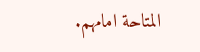المتاحة امامهم.